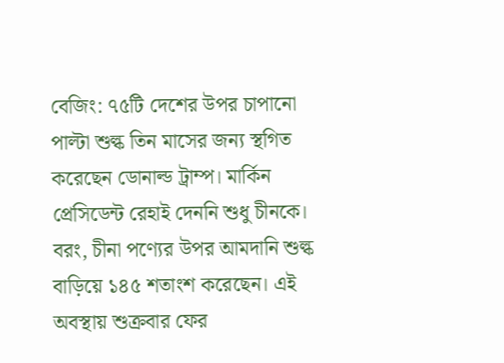বেজিং: ৭৫টি দেশের উপর চাপানো পাল্টা শুল্ক তিন মাসের জন্য স্থগিত করেছেন ডোনাল্ড ট্রাম্প। মার্কিন প্রেসিডেন্ট রেহাই দেননি শুধু চীনকে। বরং, চীনা পণ্যের উপর আমদানি শুল্ক বাড়িয়ে ১৪৫ শতাংশ করেছেন। এই অবস্থায় শুক্রবার ফের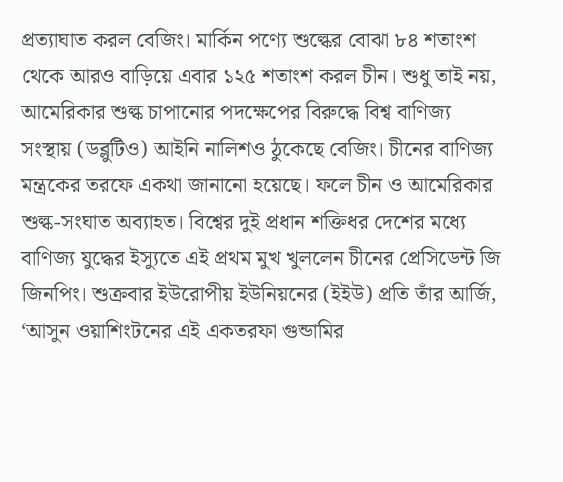প্রত্যাঘাত করল বেজিং। মার্কিন পণ্যে শুল্কের বোঝা ৮৪ শতাংশ থেকে আরও বাড়িয়ে এবার ১২৫ শতাংশ করল চীন। শুধু তাই নয়, আমেরিকার শুল্ক চাপানোর পদক্ষেপের বিরুদ্ধে বিশ্ব বাণিজ্য সংস্থায় (ডব্লুটিও) আইনি নালিশও ঠুকেছে বেজিং। চীনের বাণিজ্য মন্ত্রকের তরফে একথা জানানো হয়েছে। ফলে চীন ও আমেরিকার শুল্ক-সংঘাত অব্যাহত। বিশ্বের দুই প্রধান শক্তিধর দেশের মধ্যে বাণিজ্য যুদ্ধের ইস্যুতে এই প্রথম মুখ খুললেন চীনের প্রেসিডেন্ট জি জিনপিং। শুক্রবার ইউরোপীয় ইউনিয়নের (ইইউ) প্রতি তাঁর আর্জি, ‘আসুন ওয়াশিংটনের এই একতরফা গুন্ডামির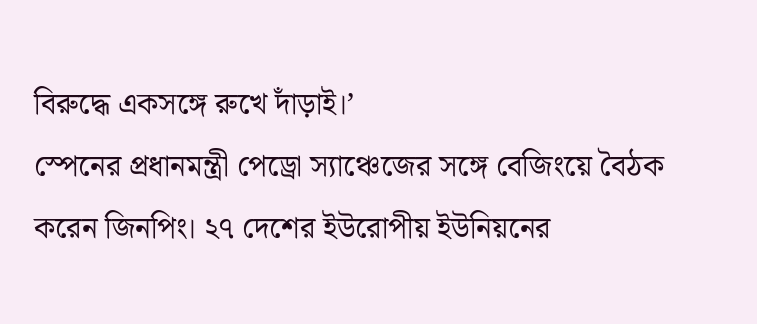বিরুদ্ধে একসঙ্গে রুখে দাঁড়াই।’
স্পেনের প্রধানমন্ত্রী পেড্রো স্যাঞ্চেজের সঙ্গে বেজিংয়ে বৈঠক করেন জিনপিং। ২৭ দেশের ইউরোপীয় ইউনিয়নের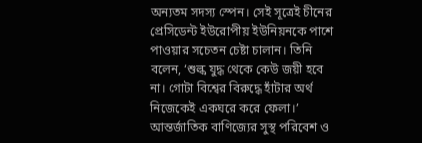অন্যতম সদস্য স্পেন। সেই সূত্রেই চীনের প্রেসিডেন্ট ইউরোপীয় ইউনিয়নকে পাশে পাওয়ার সচেতন চেষ্টা চালান। তিনি বলেন, ‘শুল্ক যুদ্ধ থেকে কেউ জয়ী হবে না। গোটা বিশ্বের বিরুদ্ধে হাঁটার অর্থ নিজেকেই একঘরে করে ফেলা।’ আন্তর্জাতিক বাণিজ্যের সুস্থ পরিবেশ ও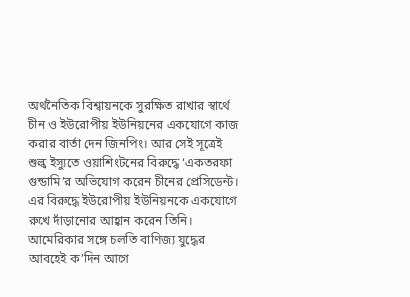অর্থনৈতিক বিশ্বায়নকে সুরক্ষিত রাখার স্বার্থে চীন ও ইউরোপীয় ইউনিয়নের একযোগে কাজ করার বার্তা দেন জিনপিং। আর সেই সূত্রেই শুল্ক ইস্যুতে ওয়াশিংটনের বিরুদ্ধে ‘একতরফা গুন্ডামি’র অভিযোগ করেন চীনের প্রেসিডেন্ট। এর বিরুদ্ধে ইউরোপীয় ইউনিয়নকে একযোগে রুখে দাঁড়ানোর আহ্বান করেন তিনি।
আমেরিকার সঙ্গে চলতি বাণিজ্য যুদ্ধের আবহেই ক’দিন আগে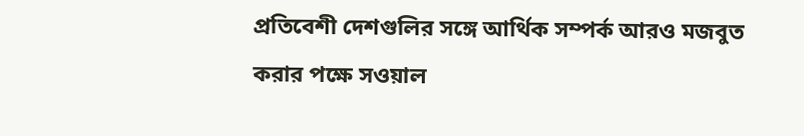প্রতিবেশী দেশগুলির সঙ্গে আর্থিক সম্পর্ক আরও মজবুত করার পক্ষে সওয়াল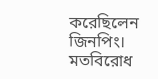করেছিলেন জিনপিং। মতবিরোধ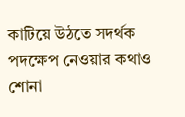কাটিয়ে উঠতে সদর্থক পদক্ষেপ নেওয়ার কথাও শোনা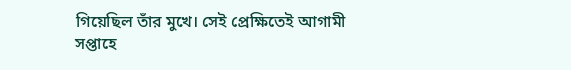গিয়েছিল তাঁর মুখে। সেই প্রেক্ষিতেই আগামী সপ্তাহে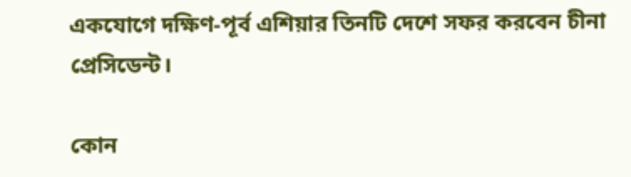একযোগে দক্ষিণ-পূর্ব এশিয়ার তিনটি দেশে সফর করবেন চীনা প্রেসিডেন্ট।

কোন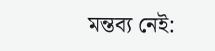মন্তব্য নেই: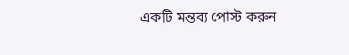একটি মন্তব্য পোস্ট করুন